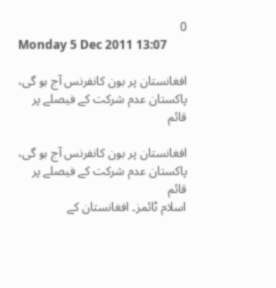0
Monday 5 Dec 2011 13:07

افغانستان پر بون کانفرنس آج ہو گی، پاکستان عدم شرکت کے فیصلے پر قائم

افغانستان پر بون کانفرنس آج ہو گی، پاکستان عدم شرکت کے فیصلے پر قائم
اسلام ٹائمز۔ افغانستان کے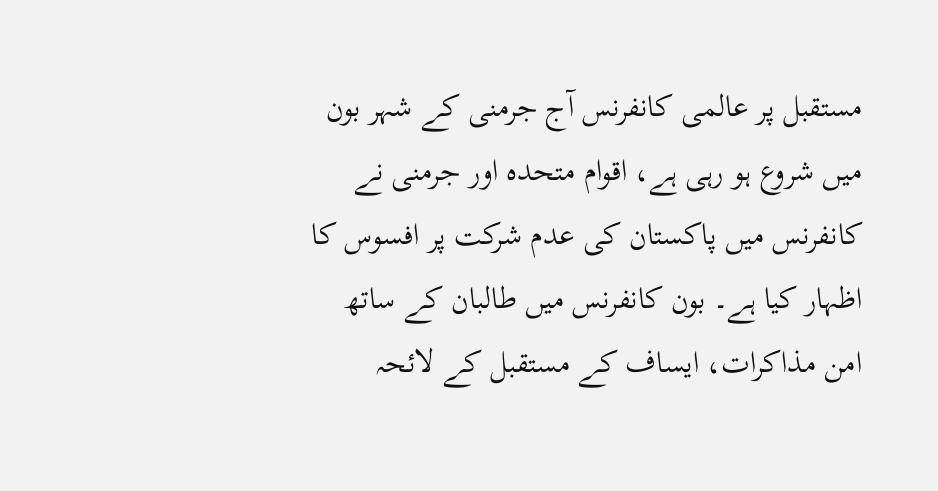مستقبل پر عالمی کانفرنس آج جرمنی کے شہر بون میں شروع ہو رہی ہے، اقوام متحدہ اور جرمنی نے کانفرنس میں پاکستان کی عدم شرکت پر افسوس کا اظہار کیا ہے۔ بون کانفرنس میں طالبان کے ساتھ امن مذاکرات، ایساف کے مستقبل کے لائحہ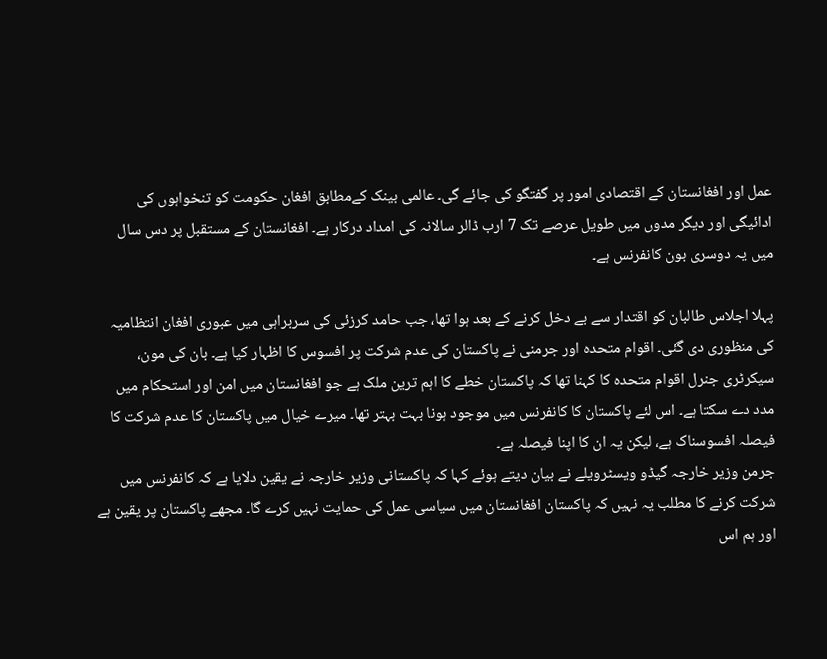عمل اور افغانستان کے اقتصادی امور پر گفتگو کی جائے گی۔ عالمی بینک کےمطابق افغان حکومت کو تنخواہوں کی ادائیگی اور دیگر مدوں میں طویل عرصے تک 7 ارب ڈالر سالانہ کی امداد درکار ہے۔ افغانستان کے مستقبل پر دس سال میں یہ دوسری بون کانفرنس ہے۔

پہلا اجلاس طالبان کو اقتدار سے بے دخل کرنے کے بعد ہوا تھا، جب حامد کرزئی کی سربراہی میں عبوری افغان انتظامیہ کی منظوری دی گئی۔ اقوام متحدہ اور جرمنی نے پاکستان کی عدم شرکت پر افسوس کا اظہار کیا ہے۔ بان کی مون، سیکرٹری جنرل اقوام متحدہ کا کہنا تھا کہ پاکستان خطے کا اہم ترین ملک ہے جو افغانستان میں امن اور استحکام میں مدد دے سکتا ہے۔ اس لئے پاکستان کا کانفرنس میں موجود ہونا بہت بہتر تھا۔ میرے خیال میں پاکستان کا عدم شرکت کا فیصلہ افسوسناک ہے، لیکن یہ ان کا اپنا فیصلہ ہے۔
جرمن وزیر خارجہ گیڈو ویسٹرویلے نے بیان دیتے ہوئے کہا کہ پاکستانی وزیر خارجہ نے یقین دلایا ہے کہ کانفرنس میں شرکت کرنے کا مطلب یہ نہیں کہ پاکستان افغانستان میں سیاسی عمل کی حمایت نہیں کرے گا۔ مجھے پاکستان پر یقین ہے اور ہم اس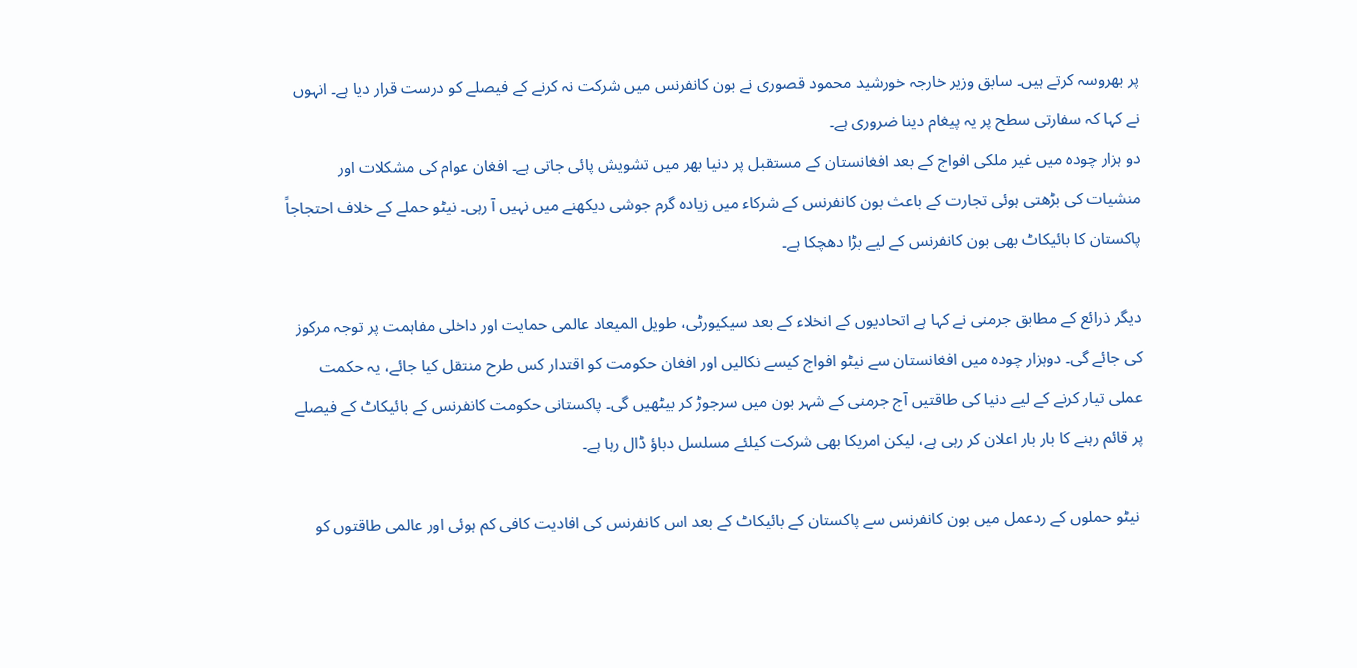پر بھروسہ کرتے ہیں۔ سابق وزیر خارجہ خورشید محمود قصوری نے بون کانفرنس میں شرکت نہ کرنے کے فیصلے کو درست قرار دیا ہے۔ انہوں نے کہا کہ سفارتی سطح پر یہ پیغام دینا ضروری ہے۔
دو ہزار چودہ میں غیر ملکی افواج کے بعد افغانستان کے مستقبل پر دنیا بھر میں تشویش پائی جاتی ہے۔ افغان عوام کی مشکلات اور منشیات کی بڑھتی ہوئی تجارت کے باعث بون کانفرنس کے شرکاء میں زیادہ گرم جوشی دیکھنے میں نہیں آ رہی۔ نیٹو حملے کے خلاف احتجاجاً پاکستان کا بائیکاٹ بھی بون کانفرنس کے لیے بڑا دھچکا ہے۔

دیگر ذرائع کے مطابق جرمنی نے کہا ہے اتحادیوں کے انخلاء کے بعد سیکیورٹی، طویل المیعاد عالمی حمایت اور داخلی مفاہمت پر توجہ مرکوز کی جائے گی۔ دوہزار چودہ میں افغانستان سے نیٹو افواج کیسے نکالیں اور افغان حکومت کو اقتدار کس طرح منتقل کیا جائے، یہ حکمت عملی تیار کرنے کے لیے دنیا کی طاقتیں آج جرمنی کے شہر بون میں سرجوڑ کر بیٹھیں گی۔ پاکستانی حکومت کانفرنس کے بائیکاٹ کے فیصلے پر قائم رہنے کا بار بار اعلان کر رہی ہے، لیکن امریکا بھی شرکت کیلئے مسلسل دباؤ ڈال رہا ہے۔

 نیٹو حملوں کے ردعمل میں بون کانفرنس سے پاکستان کے بائیکاٹ کے بعد اس کانفرنس کی افادیت کافی کم ہوئی اور عالمی طاقتوں کو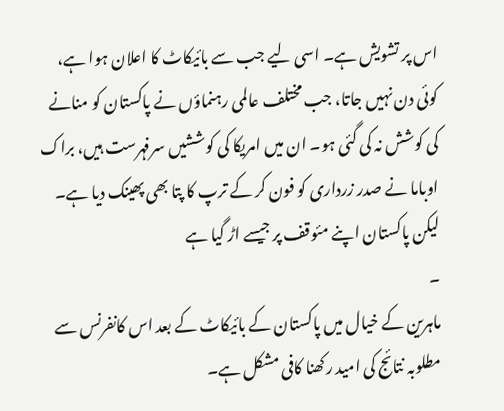اس پر تشویش ہے۔ اسی لیے جب سے بائیکاٹ کا اعلان ہوا ہے، کوئی دن نہیں جاتا، جب مختلف عالمی رہنماؤں نے پاکستان کو منانے کی کوشش نہ کی گئی ہو۔ ان میں امریکا کی کوششیں سرفہرست ہیں، براک اوباما نے صدر زرداری کو فون کر کے ترپ کا پتا بھی پھینک دیا ہے۔ لیکن پاکستان اپنے مئوقف پر جیسے اڑ گیا ہے
۔
ماہرین کے خیال میں پاکستان کے بائیکاٹ کے بعد اس کانفرنس سے مطلوبہ نتائج کی امید رکھنا کافی مشکل ہے۔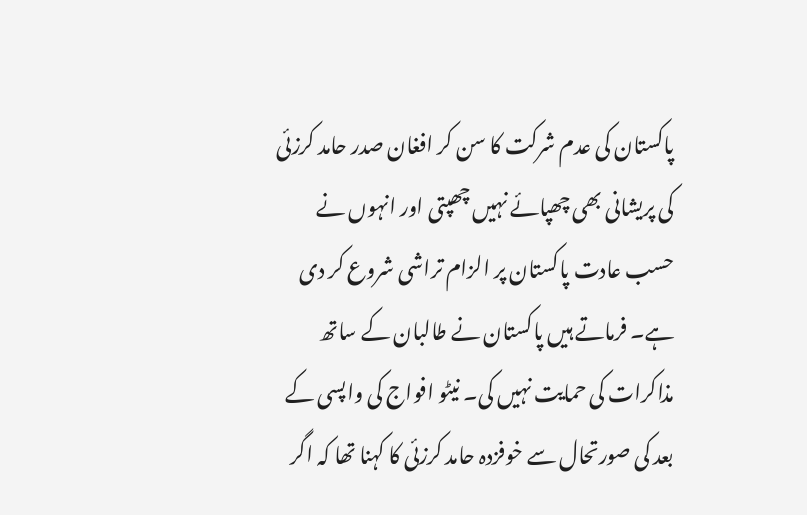پاکستان کی عدم شرکت کا سن کر افغان صدر حامد کرزئی کی پریشانی بھی چھپائے نہیں چھپتی اور انہوں نے حسب عادت پاکستان پر الزام تراشی شروع کر دی ہے۔ فرماتے ہیں پاکستان نے طالبان کے ساتھ مذاکرات کی حمایت نہیں کی۔ نیٹو افواج کی واپسی کے بعد کی صورتحال سے خوفزدہ حامد کرزئی کا کہنا تھا کہ اگر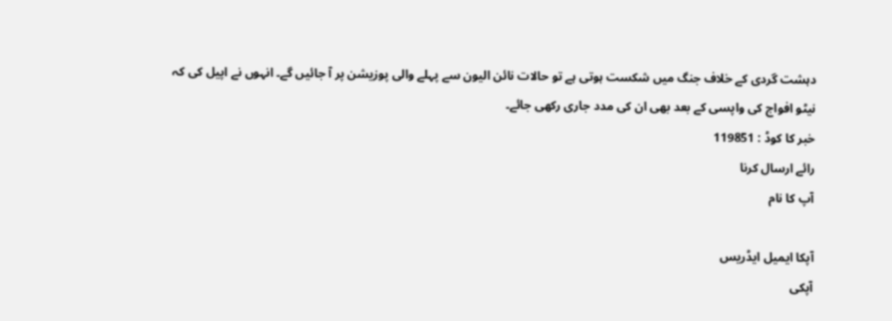دہشت گردی کے خلاف جنگ میں شکست ہوتی ہے تو حالات نائن الیون سے پہلے والی پوزیشن پر آ جائیں گے۔ انہوں نے اپیل کی کہ نیٹو افواج کی واپسی کے بعد بھی ان کی مدد جاری رکھی جائے۔
خبر کا کوڈ : 119851
رائے ارسال کرنا
آپ کا نام

آپکا ایمیل ایڈریس
آپکی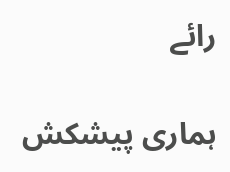رائے

ہماری پیشکش